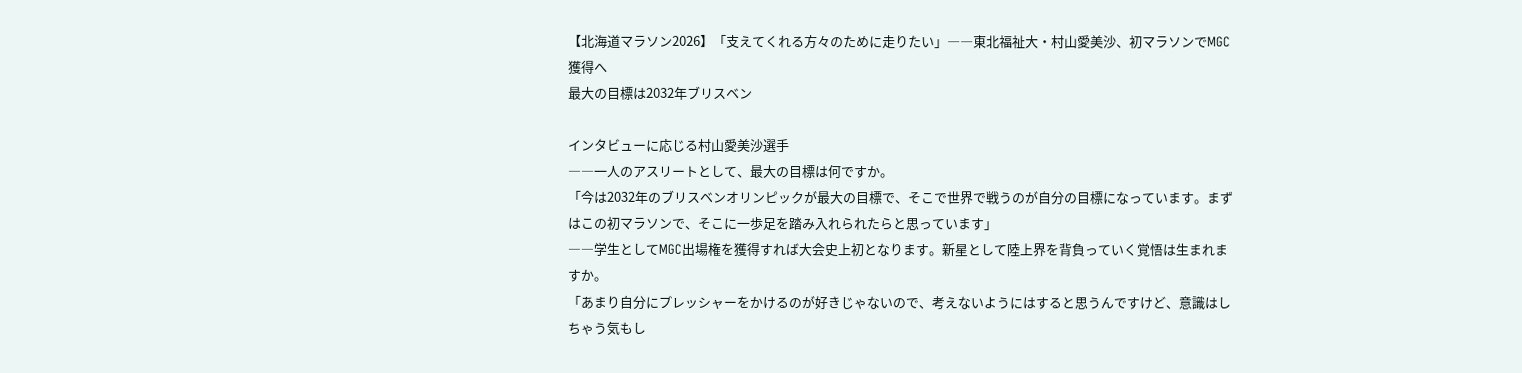【北海道マラソン2026】「支えてくれる方々のために走りたい」――東北福祉大・村山愛美沙、初マラソンでMGC獲得へ
最大の目標は2032年ブリスベン

インタビューに応じる村山愛美沙選手
――一人のアスリートとして、最大の目標は何ですか。
「今は2032年のブリスベンオリンピックが最大の目標で、そこで世界で戦うのが自分の目標になっています。まずはこの初マラソンで、そこに一歩足を踏み入れられたらと思っています」
――学生としてMGC出場権を獲得すれば大会史上初となります。新星として陸上界を背負っていく覚悟は生まれますか。
「あまり自分にプレッシャーをかけるのが好きじゃないので、考えないようにはすると思うんですけど、意識はしちゃう気もし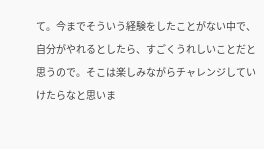て。今までそういう経験をしたことがない中で、自分がやれるとしたら、すごくうれしいことだと思うので。そこは楽しみながらチャレンジしていけたらなと思いま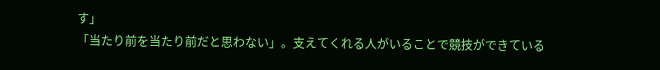す」
「当たり前を当たり前だと思わない」。支えてくれる人がいることで競技ができている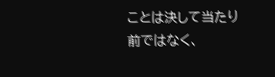ことは決して当たり前ではなく、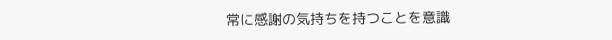常に感謝の気持ちを持つことを意識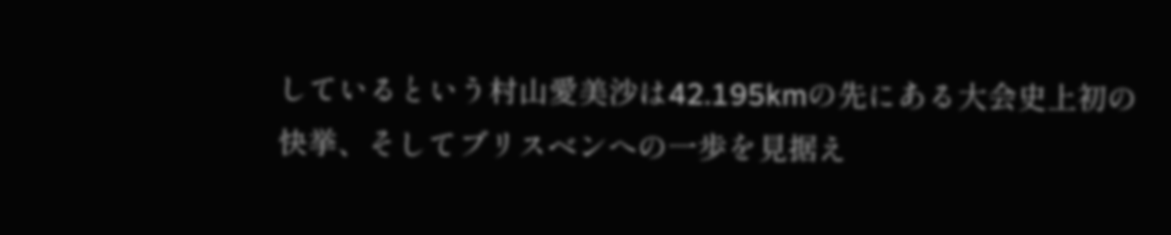しているという村山愛美沙は42.195kmの先にある大会史上初の快挙、そしてブリスベンへの一歩を見据え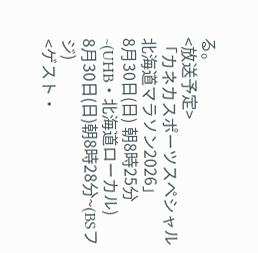る。
<放送予定>
「カネカスポーツスペシャル北海道マラソン2026」
8月30日(日) 朝8時25分~(UHB・北海道ローカル)
8月30日(日)朝8時28分~(BSフジ)
<ゲスト・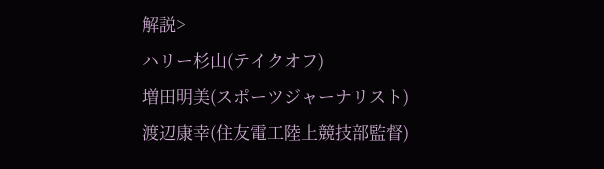解説>
ハリー杉山(テイクオフ)
増田明美(スポーツジャーナリスト)
渡辺康幸(住友電工陸上競技部監督)